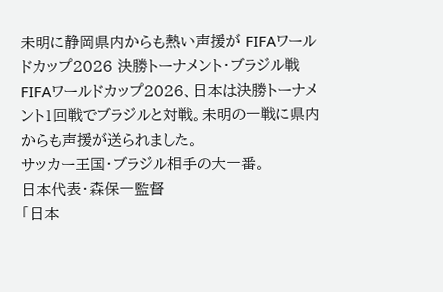未明に静岡県内からも熱い声援が FIFAワールドカップ2026 決勝トーナメント・ブラジル戦
FIFAワールドカップ2026、日本は決勝トーナメント1回戦でブラジルと対戦。未明の一戦に県内からも声援が送られました。
サッカー王国・ブラジル相手の大一番。
日本代表・森保一監督
「日本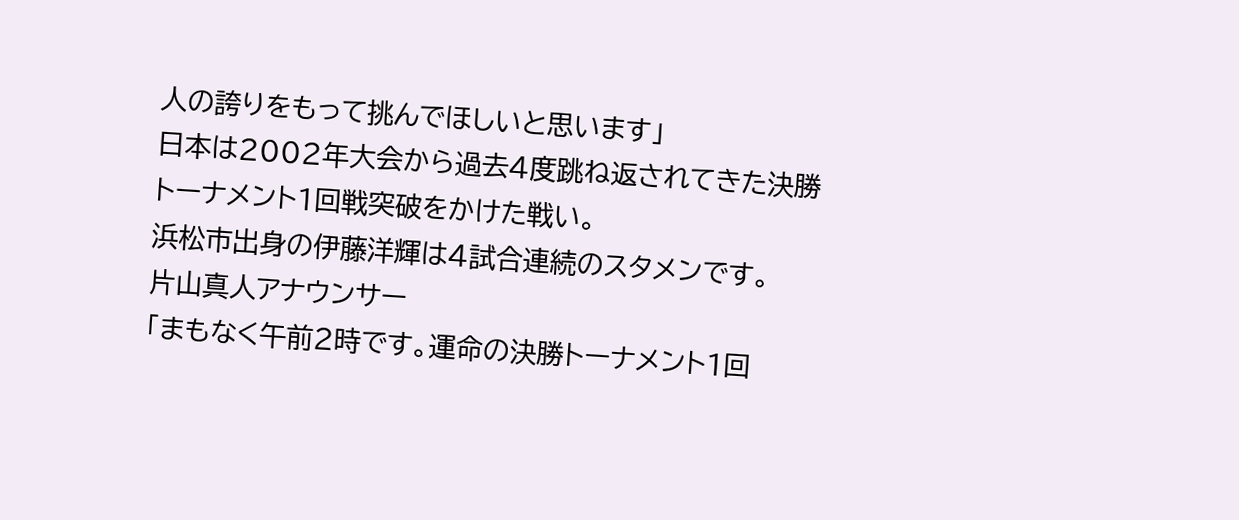人の誇りをもって挑んでほしいと思います」
日本は2002年大会から過去4度跳ね返されてきた決勝トーナメント1回戦突破をかけた戦い。
浜松市出身の伊藤洋輝は4試合連続のスタメンです。
片山真人アナウンサー
「まもなく午前2時です。運命の決勝トーナメント1回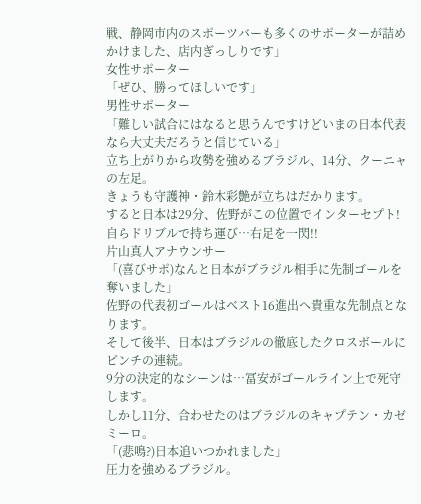戦、静岡市内のスポーツバーも多くのサポーターが詰めかけました、店内ぎっしりです」
女性サポーター
「ぜひ、勝ってほしいです」
男性サポーター
「難しい試合にはなると思うんですけどいまの日本代表なら大丈夫だろうと信じている」
立ち上がりから攻勢を強めるブラジル、14分、クーニャの左足。
きょうも守護神・鈴木彩艶が立ちはだかります。
すると日本は29分、佐野がこの位置でインターセプト!
自らドリブルで持ち運び…右足を一閃!!
片山真人アナウンサー
「(喜びサポ)なんと日本がブラジル相手に先制ゴールを奪いました」
佐野の代表初ゴールはベスト16進出へ貴重な先制点となります。
そして後半、日本はブラジルの徹底したクロスボールにピンチの連続。
9分の決定的なシーンは…冨安がゴールライン上で死守します。
しかし11分、合わせたのはブラジルのキャプテン・カゼミーロ。
「(悲鳴?)日本追いつかれました」
圧力を強めるブラジル。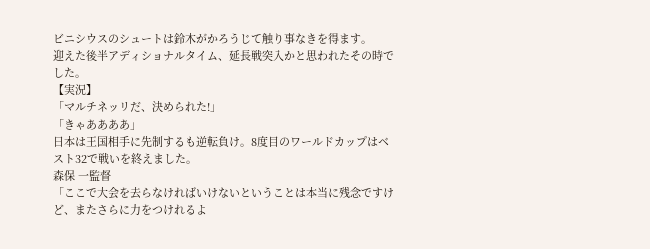ビニシウスのシュートは鈴木がかろうじて触り事なきを得ます。
迎えた後半アディショナルタイム、延長戦突入かと思われたその時でした。
【実況】
「マルチネッリだ、決められた!」
「きゃああああ」
日本は王国相手に先制するも逆転負け。8度目のワールドカップはベスト32で戦いを終えました。
森保 一監督
「ここで大会を去らなければいけないということは本当に残念ですけど、またさらに力をつけれるよ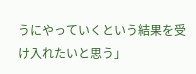うにやっていくという結果を受け入れたいと思う」